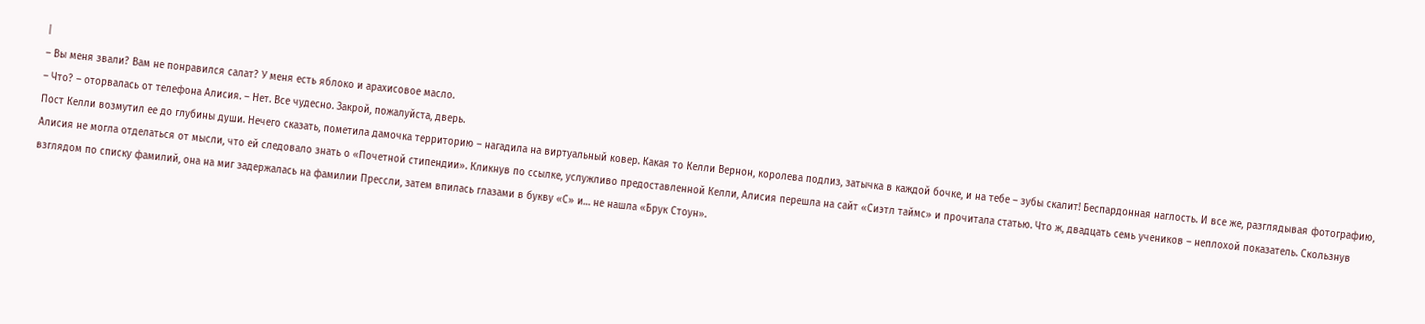|
– Вы меня звали? Вам не понравился салат? У меня есть яблоко и арахисовое масло.
– Что? – оторвалась от телефона Алисия. – Нет. Все чудесно. Закрой, пожалуйста, дверь.
Пост Келли возмутил ее до глубины души. Нечего сказать, пометила дамочка территорию – нагадила на виртуальный ковер. Какая то Келли Вернон, королева подлиз, затычка в каждой бочке, и на тебе – зубы скалит! Беспардонная наглость. И все же, разглядывая фотографию, Алисия не могла отделаться от мысли, что ей следовало знать о «Почетной стипендии». Кликнув по ссылке, услужливо предоставленной Келли, Алисия перешла на сайт «Сиэтл таймс» и прочитала статью. Что ж, двадцать семь учеников – неплохой показатель. Скользнув взглядом по списку фамилий, она на миг задержалась на фамилии Прессли, затем впилась глазами в букву «С» и… не нашла «Брук Стоун».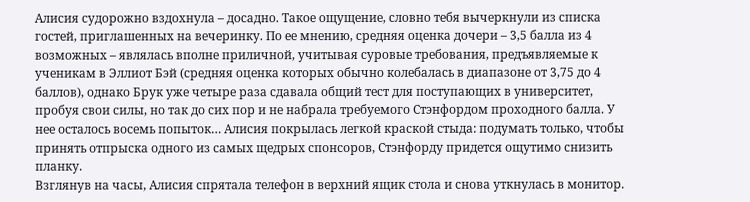Алисия судорожно вздохнула – досадно. Такое ощущение, словно тебя вычеркнули из списка гостей, приглашенных на вечеринку. По ее мнению, средняя оценка дочери – 3,5 балла из 4 возможных – являлась вполне приличной, учитывая суровые требования, предъявляемые к ученикам в Эллиот Бэй (средняя оценка которых обычно колебалась в диапазоне от 3,75 до 4 баллов), однако Брук уже четыре раза сдавала общий тест для поступающих в университет, пробуя свои силы, но так до сих пор и не набрала требуемого Стэнфордом проходного балла. У нее осталось восемь попыток… Алисия покрылась легкой краской стыда: подумать только, чтобы принять отпрыска одного из самых щедрых спонсоров, Стэнфорду придется ощутимо снизить планку.
Взглянув на часы, Алисия спрятала телефон в верхний ящик стола и снова уткнулась в монитор.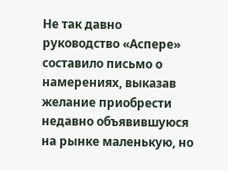Не так давно руководство «Аспере» составило письмо о намерениях, выказав желание приобрести недавно объявившуюся на рынке маленькую, но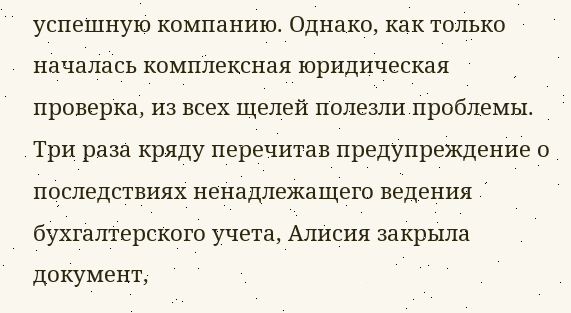успешную компанию. Однако, как только началась комплексная юридическая проверка, из всех щелей полезли проблемы. Три раза кряду перечитав предупреждение о последствиях ненадлежащего ведения бухгалтерского учета, Алисия закрыла документ,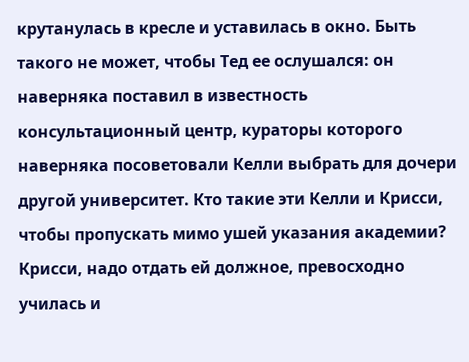крутанулась в кресле и уставилась в окно. Быть такого не может, чтобы Тед ее ослушался: он наверняка поставил в известность консультационный центр, кураторы которого наверняка посоветовали Келли выбрать для дочери другой университет. Кто такие эти Келли и Крисси, чтобы пропускать мимо ушей указания академии?
Крисси, надо отдать ей должное, превосходно училась и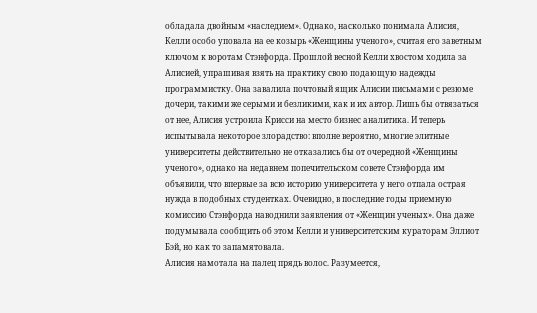обладала двойным «наследием». Однако, насколько понимала Алисия, Келли особо уповала на ее козырь «Женщины ученого», считая его заветным ключом к воротам Стэнфорда. Прошлой весной Келли хвостом ходила за Алисией, упрашивая взять на практику свою подающую надежды программистку. Она завалила почтовый ящик Алисии письмами с резюме дочери, такими же серыми и безликими, как и их автор. Лишь бы отвязаться от нее, Алисия устроила Крисси на место бизнес аналитика. И теперь испытывала некоторое злорадство: вполне вероятно, многие элитные университеты действительно не отказались бы от очередной «Женщины ученого», однако на недавнем попечительском совете Стэнфорда им объявили, что впервые за всю историю университета у него отпала острая нужда в подобных студентках. Очевидно, в последние годы приемную комиссию Стэнфорда наводнили заявления от «Женщин ученых». Она даже подумывала сообщить об этом Келли и университетским кураторам Эллиот Бэй, но как то запамятовала.
Алисия намотала на палец прядь волос. Разумеется,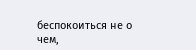беспокоиться не о чем,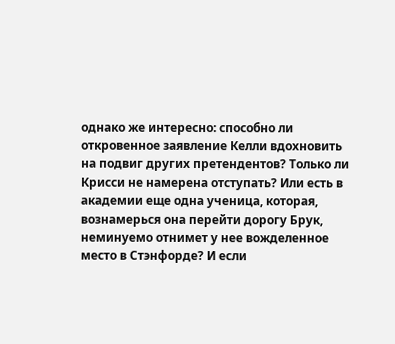однако же интересно: способно ли откровенное заявление Келли вдохновить на подвиг других претендентов? Только ли Крисси не намерена отступать? Или есть в академии еще одна ученица, которая, вознамерься она перейти дорогу Брук, неминуемо отнимет у нее вожделенное место в Стэнфорде? И если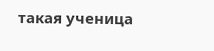такая ученица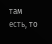там есть, то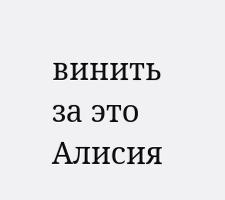винить за это Алисия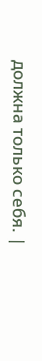должна только себя. |